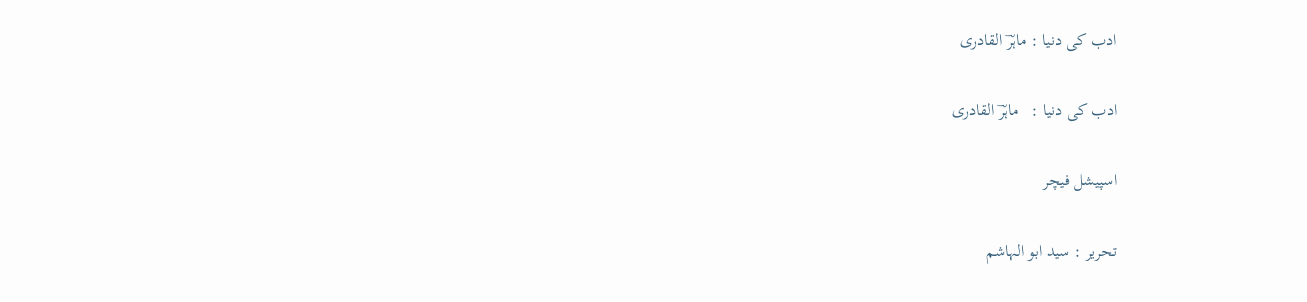ادب کی دنیا : ماہرؔ القادری

ادب کی دنیا :   ماہرؔ القادری

اسپیشل فیچر

تحریر : سید ابو الہاشم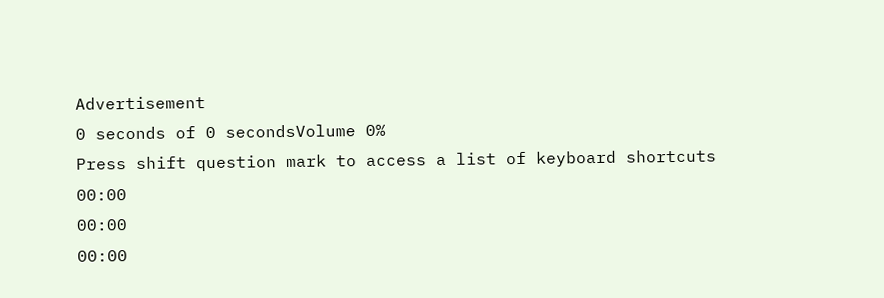Advertisement
0 seconds of 0 secondsVolume 0%
Press shift question mark to access a list of keyboard shortcuts
00:00
00:00
00:00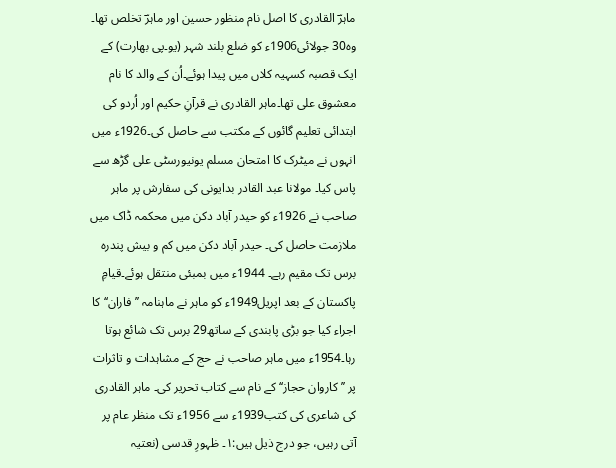ماہرؔ القادری کا اصل نام منظور حسین اور ماہرؔ تخلص تھا۔ وہ30 جولائی1906ء کو ضلع بلند شہر (یو۔پی بھارت) کے ایک قصبہ کسہیہ کلاں میں پیدا ہوئے۔اُن کے والد کا نام معشوق علی تھا۔ماہر القادری نے قرآنِ حکیم اور اُردو کی ابتدائی تعلیم گائوں کے مکتب سے حاصل کی۔1926ء میں انہوں نے میٹرک کا امتحان مسلم یونیورسٹی علی گڑھ سے پاس کیا۔ مولانا عبد القادر بدایونی کی سفارش پر ماہر صاحب نے 1926ء کو حیدر آباد دکن میں محکمہ ڈاک میں ملازمت حاصل کی۔ حیدر آباد دکن میں کم و بیش پندرہ برس تک مقیم رہے۔ 1944ء میں بمبئی منتقل ہوئے۔قیامِ پاکستان کے بعد اپریل1949ء کو ماہر نے ماہنامہ ’’فاران‘‘ کا اجراء کیا جو بڑی پابندی کے ساتھ29 برس تک شائع ہوتا رہا۔1954ء میں ماہر صاحب نے حج کے مشاہدات و تاثرات پر ’’کاروان حجاز‘‘ کے نام سے کتاب تحریر کی۔ ماہر القادری کی شاعری کی کتب1939ء سے 1956ء تک منظر عام پر آتی رہیں، جو درج ذیل ہیں:۱۔ ظہورِ قدسی (نعتیہ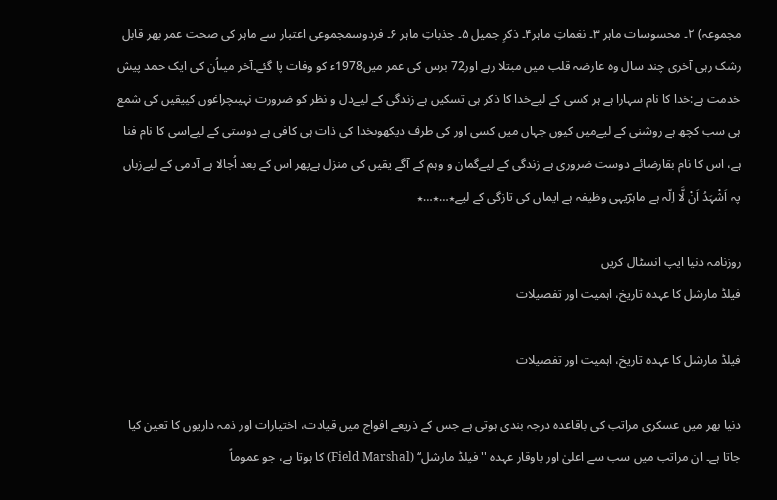مجموعہ) ۲۔ محسوسات ماہر ۳۔ نغماتِ ماہر۴۔ ذکرِ جمیل ۵۔ جذباتِ ماہر ۶۔ فردوسمجموعی اعتبار سے ماہر کی صحت عمر بھر قابل رشک رہی آخری چند سال وہ عارضہ قلب میں مبتلا رہے اور72 برس کی عمر میں1978ء کو وفات پا گئے۔آخر میںاُن کی ایک حمد پیش خدمت ہے:خدا کا نام سہارا ہے ہر کسی کے لیےخدا کا ذکر ہی تسکیں ہے زندگی کے لیےدل و نظر کو ضرورت نہیںچراغوں کییقیں کی شمع ہی سب کچھ ہے روشنی کے لیےمیں کیوں جہاں میں کسی اور کی طرف دیکھوںخدا کی ذات ہی کافی ہے دوستی کے لیےاسی کا نام فنا ہے، اس کا نام بقارضائے دوست ضروری ہے زندگی کے لیےگمان و وہم کے آگے یقیں کی منزل ہےپھر اس کے بعد اُجالا ہے آدمی کے لیےزباں پہ اَشْہَدُ اَنْ لَّا اِلّہ ہے ماہرؔیہی وظیفہ ہے ایماں کی تازگی کے لیے٭…٭…٭

روزنامہ دنیا ایپ انسٹال کریں
فیلڈ مارشل کا عہدہ تاریخ، اہمیت اور تفصیلات

فیلڈ مارشل کا عہدہ تاریخ، اہمیت اور تفصیلات

دنیا بھر میں عسکری مراتب کی باقاعدہ درجہ بندی ہوتی ہے جس کے ذریعے افواج میں قیادت، اختیارات اور ذمہ داریوں کا تعین کیا جاتا ہے۔ ان مراتب میں سب سے اعلیٰ اور باوقار عہدہ ''فیلڈ مارشل‘‘ (Field Marshal) کا ہوتا ہے، جو عموماً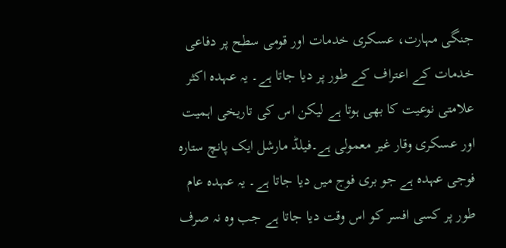جنگی مہارت، عسکری خدمات اور قومی سطح پر دفاعی خدمات کے اعتراف کے طور پر دیا جاتا ہے۔ یہ عہدہ اکثر علامتی نوعیت کا بھی ہوتا ہے لیکن اس کی تاریخی اہمیت اور عسکری وقار غیر معمولی ہے۔فیلڈ مارشل ایک پانچ ستارہ فوجی عہدہ ہے جو بری فوج میں دیا جاتا ہے۔ یہ عہدہ عام طور پر کسی افسر کو اس وقت دیا جاتا ہے جب وہ نہ صرف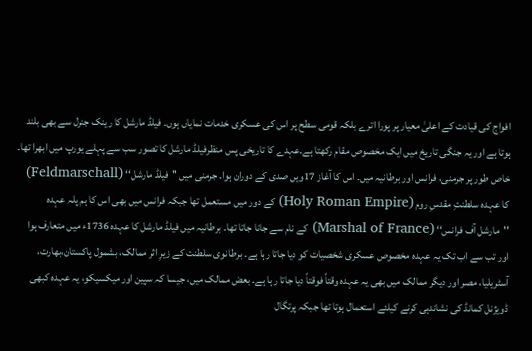افواج کی قیادت کے اعلیٰ معیار پر پورا اترے بلکہ قومی سطح پر اس کی عسکری خدمات نمایاں ہوں۔ فیلڈ مارشل کا رینک جنرل سے بھی بلند ہوتا ہے اور یہ جنگی تاریخ میں ایک مخصوص مقام رکھتا ہے۔عہدے کا تاریخی پس منظرفیلڈ مارشل کا تصور سب سے پہلے یورپ میں ابھرا تھا۔ خاص طور پر جرمنی، فرانس اور برطانیہ میں۔ اس کا آغاز 17ویں صدی کے دوران ہوا۔ جرمنی میں ''فیلڈ مارشل‘‘ (Feldmarschall) کا عہدہ سلطنتِ مقدسِ روم (Holy Roman Empire) کے دور میں مستعمل تھا جبکہ فرانس میں بھی اس کا ہم پلہ عہدہ ''مارشل آف فرانس‘‘ (Marshal of France) کے نام سے جانا جاتا تھا۔ برطانیہ میں فیلڈ مارشل کا عہدہ 1736ء میں متعارف ہوا اور تب سے اب تک یہ عہدہ مخصوص عسکری شخصیات کو دیا جاتا رہا ہے۔ برطانوی سلطنت کے زیرِ اثر ممالک، بشمول پاکستان،بھارت، آسٹریلیا، مصر اور دیگر ممالک میں بھی یہ عہدہ وقتاً فوقتاً دیا جاتا رہا ہے۔ بعض ممالک میں، جیسا کہ سپین اور میکسیکو، یہ عہدہ کبھی ڈویژنل کمانڈ کی نشاندہی کرنے کیلئے استعمال ہوتا تھا جبکہ پرتگال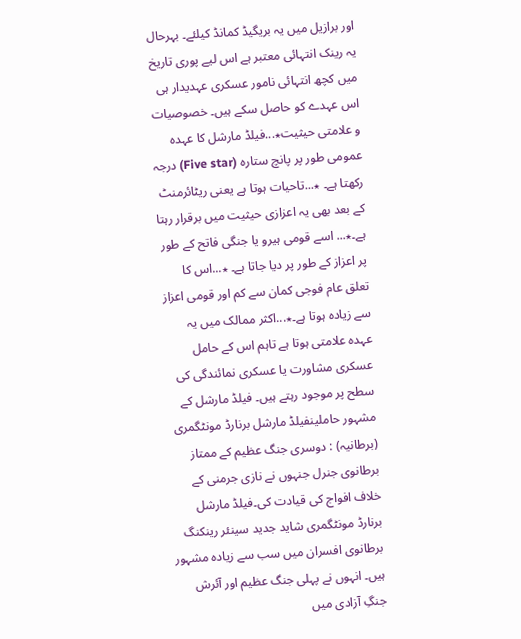اور برازیل میں یہ بریگیڈ کمانڈ کیلئے۔ بہرحال یہ رینک انتہائی معتبر ہے اس لیے پوری تاریخ میں کچھ انتہائی نامور عسکری عہدیدار ہی اس عہدے کو حاصل سکے ہیں۔ خصوصیات و علامتی حیثیت٭...فیلڈ مارشل کا عہدہ عمومی طور پر پانچ ستارہ (Five star) درجہ رکھتا ہے۔ ٭...تاحیات ہوتا ہے یعنی ریٹائرمنٹ کے بعد بھی یہ اعزازی حیثیت میں برقرار رہتا ہے۔٭... اسے قومی ہیرو یا جنگی فاتح کے طور پر اعزاز کے طور پر دیا جاتا ہے۔ ٭...اس کا تعلق عام فوجی کمان سے کم اور قومی اعزاز سے زیادہ ہوتا ہے۔٭...اکثر ممالک میں یہ عہدہ علامتی ہوتا ہے تاہم اس کے حامل عسکری مشاورت یا عسکری نمائندگی کی سطح پر موجود رہتے ہیں۔ فیلڈ مارشل کے مشہور حاملینفیلڈ مارشل برنارڈ مونٹگمری (برطانیہ) : دوسری جنگ عظیم کے ممتاز برطانوی جنرل جنہوں نے نازی جرمنی کے خلاف افواج کی قیادت کی۔فیلڈ مارشل برنارڈ مونٹگمری شاید جدید سینئر رینکنگ برطانوی افسران میں سب سے زیادہ مشہور ہیں۔ انہوں نے پہلی جنگ عظیم اور آئرش جنگِ آزادی میں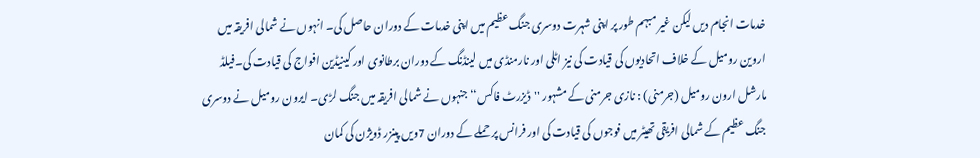خدمات انجام دیں لیکن غیر مبہم طور پر اپنی شہرت دوسری جنگ عظیم میں اپنی خدمات کے دوران حاصل کی۔ انہوں نے شمالی افریقہ میں اروین رومیل کے خلاف اتحادیوں کی قیادت کی نیز اٹلی اور نارمنڈی میں لینڈنگ کے دوران برطانوی اور کینیڈین افواج کی قیادت کی۔فیلڈ مارشل ارون رومیل (جرمنی) : نازی جرمنی کے مشہور ''ڈیزرٹ فاکس‘‘جنہوں نے شمالی افریقہ میں جنگ لڑی۔ ایرون رومیل نے دوسری جنگ عظیم کے شمالی افریقی تھیٹر میں فوجوں کی قیادت کی اور فرانس پر حملے کے دوران 7ویں پینزر ڈویژن کی کمان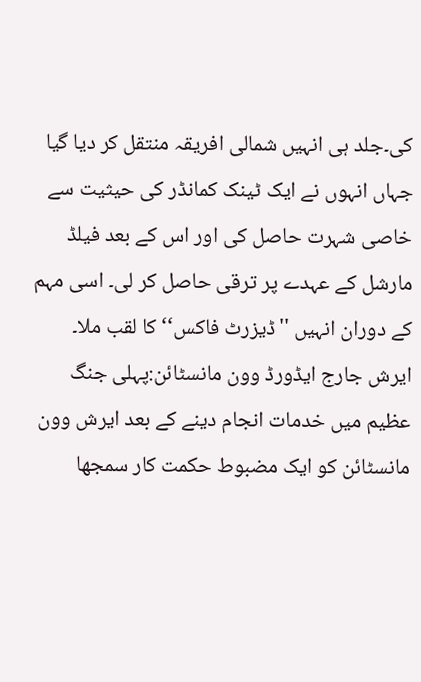کی۔جلد ہی انہیں شمالی افریقہ منتقل کر دیا گیا جہاں انہوں نے ایک ٹینک کمانڈر کی حیثیت سے خاصی شہرت حاصل کی اور اس کے بعد فیلڈ مارشل کے عہدے پر ترقی حاصل کر لی۔ اسی مہم کے دوران انہیں ''ڈیزرٹ فاکس‘‘ کا لقب ملا۔ ایرش جارج ایڈورڈ وون مانسٹائن:پہلی جنگ عظیم میں خدمات انجام دینے کے بعد ایرش وون مانسٹائن کو ایک مضبوط حکمت کار سمجھا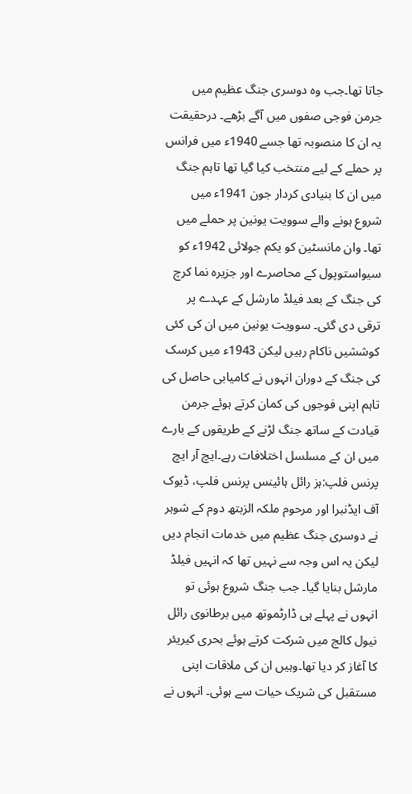جاتا تھا۔جب وہ دوسری جنگ عظیم میں جرمن فوجی صفوں میں آگے بڑھے۔ درحقیقت یہ ان کا منصوبہ تھا جسے 1940ء میں فرانس پر حملے کے لیے منتخب کیا گیا تھا تاہم جنگ میں ان کا بنیادی کردار جون 1941ء میں شروع ہونے والے سوویت یونین پر حملے میں تھا۔ وان مانسٹین کو یکم جولائی 1942ء کو سیواستوپول کے محاصرے اور جزیرہ نما کرچ کی جنگ کے بعد فیلڈ مارشل کے عہدے پر ترقی دی گئی۔ سوویت یونین میں ان کی کئی کوششیں ناکام رہیں لیکن 1943ء میں کرسک کی جنگ کے دوران انہوں نے کامیابی حاصل کی تاہم اپنی فوجوں کی کمان کرتے ہوئے جرمن قیادت کے ساتھ جنگ لڑنے کے طریقوں کے بارے میں ان کے مسلسل اختلافات رہے۔ایچ آر ایچ پرنس فلپ:ہز رائل ہائینس پرنس فلپ، ڈیوک آف ایڈنبرا اور مرحوم ملکہ الزبتھ دوم کے شوہر نے دوسری جنگ عظیم میں خدمات انجام دیں لیکن یہ اس وجہ سے نہیں تھا کہ انہیں فیلڈ مارشل بنایا گیا۔ جب جنگ شروع ہوئی تو انہوں نے پہلے ہی ڈارٹموتھ میں برطانوی رائل نیول کالج میں شرکت کرتے ہوئے بحری کیریئر کا آغاز کر دیا تھا۔وہیں ان کی ملاقات اپنی مستقبل کی شریک حیات سے ہوئی۔ انہوں نے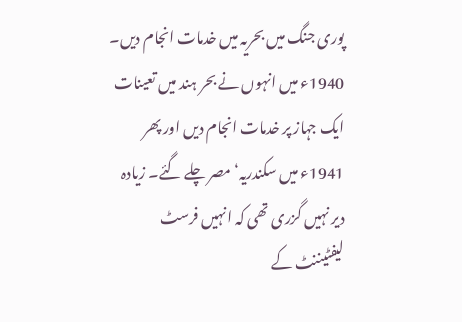پوری جنگ میں بحریہ میں خدمات انجام دیں۔ 1940ء میں انہوں نے بحر ہند میں تعینات ایک جہاز پر خدمات انجام دیں اور پھر 1941ء میں سکندریہ‘ مصر چلے گئے۔ زیادہ دیر نہیں گزری تھی کہ انہیں فرسٹ لیفٹیننٹ کے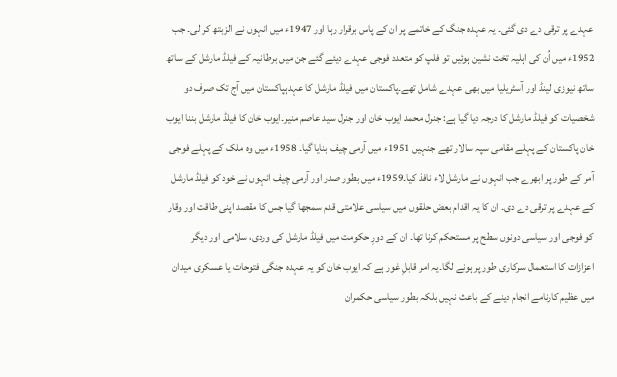عہدے پر ترقی دے دی گئی۔ یہ عہدہ جنگ کے خاتمے پر ان کے پاس برقرار رہا اور 1947ء میں انہوں نے الزبتھ کر لی۔ جب 1952ء میں اُن کی اہلیہ تخت نشین ہوئیں تو فلپ کو متعدد فوجی عہدے دیئے گئے جن میں برطانیہ کے فیلڈ مارشل کے ساتھ ساتھ نیوزی لینڈ اور آسٹریلیا میں بھی عہدے شامل تھے۔پاکستان میں فیلڈ مارشل کا عہدہپاکستان میں آج تک صرف دو شخصیات کو فیلڈ مارشل کا درجہ دیا گیا ہے: جنرل محمد ایوب خان اور جنرل سید عاصم منیر۔ایوب خان کا فیلڈ مارشل بننا ایوب خان پاکستان کے پہلے مقامی سپہ سالار تھے جنہیں 1951ء میں آرمی چیف بنایا گیا۔ 1958ء میں وہ ملک کے پہلے فوجی آمر کے طور پر ابھرے جب انہوں نے مارشل لاء نافذ کیا۔1959ء میں بطور صدر اور آرمی چیف انہوں نے خود کو فیلڈ مارشل کے عہدے پر ترقی دے دی۔ ان کا یہ اقدام بعض حلقوں میں سیاسی علامتی قدم سمجھا گیا جس کا مقصد اپنی طاقت اور وقار کو فوجی اور سیاسی دونوں سطح پر مستحکم کرنا تھا۔ ان کے دورِ حکومت میں فیلڈ مارشل کی وردی، سلامی اور دیگر اعزازات کا استعمال سرکاری طور پر ہونے لگا۔یہ امر قابلِ غور ہے کہ ایوب خان کو یہ عہدہ جنگی فتوحات یا عسکری میدان میں عظیم کارنامے انجام دینے کے باعث نہیں بلکہ بطور سیاسی حکمران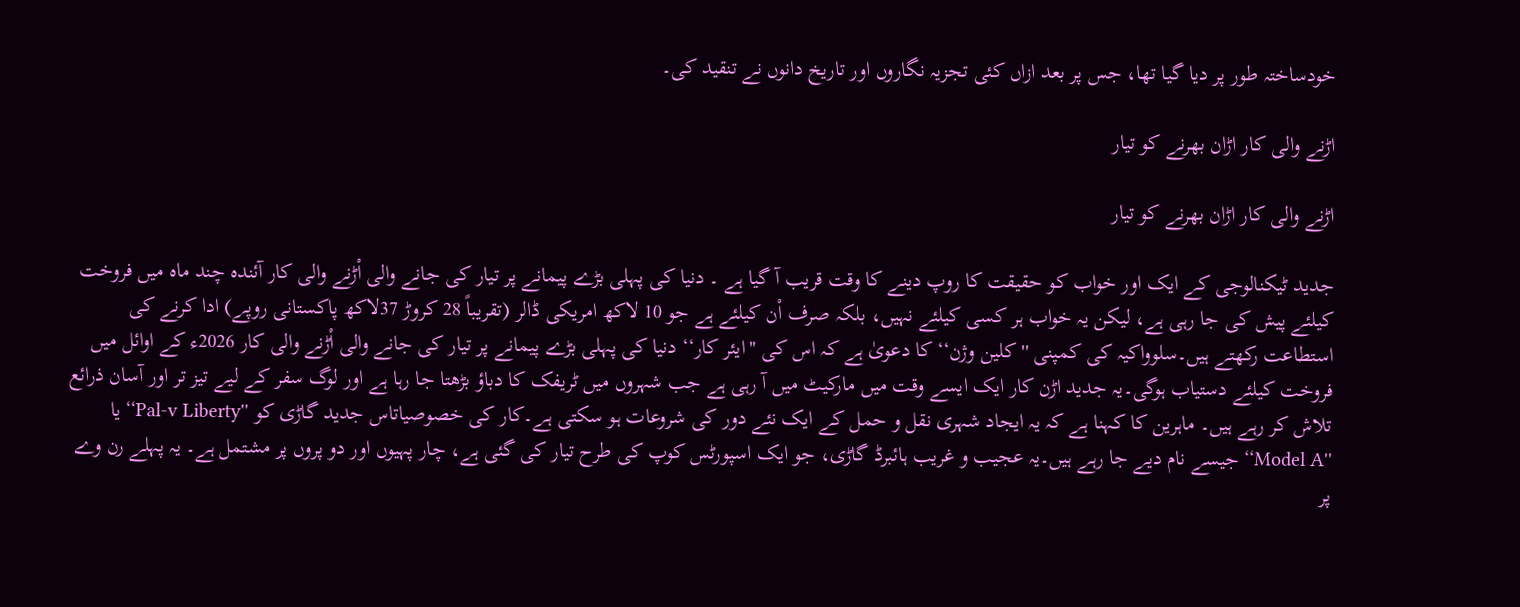خودساختہ طور پر دیا گیا تھا، جس پر بعد ازاں کئی تجزیہ نگاروں اور تاریخ دانوں نے تنقید کی۔

اڑنے والی کار اڑان بھرنے کو تیار

اڑنے والی کار اڑان بھرنے کو تیار

جدید ٹیکنالوجی کے ایک اور خواب کو حقیقت کا روپ دینے کا وقت قریب آ گیا ہے ۔ دنیا کی پہلی بڑے پیمانے پر تیار کی جانے والی اْڑنے والی کار آئندہ چند ماہ میں فروخت کیلئے پیش کی جا رہی ہے، لیکن یہ خواب ہر کسی کیلئے نہیں، بلکہ صرف اْن کیلئے ہے جو 10 لاکھ امریکی ڈالر (تقریباً 28 کروڑ 37لاکھ پاکستانی روپے) ادا کرنے کی استطاعت رکھتے ہیں۔سلوواکیہ کی کمپنی ''کلین وژن‘‘ کا دعویٰ ہے کہ اس کی ''ایئر کار‘‘ دنیا کی پہلی بڑے پیمانے پر تیار کی جانے والی اْڑنے والی کار 2026ء کے اوائل میں فروخت کیلئے دستیاب ہوگی۔یہ جدید اڑن کار ایک ایسے وقت میں مارکیٹ میں آ رہی ہے جب شہروں میں ٹریفک کا دباؤ بڑھتا جا رہا ہے اور لوگ سفر کے لیے تیز تر اور آسان ذرائع تلاش کر رہے ہیں۔ ماہرین کا کہنا ہے کہ یہ ایجاد شہری نقل و حمل کے ایک نئے دور کی شروعات ہو سکتی ہے۔کار کی خصوصیاتاس جدید گاڑی کو ''Pal-v Liberty‘‘ یا ''Model A‘‘ جیسے نام دیے جا رہے ہیں۔یہ عجیب و غریب ہائبرڈ گاڑی، جو ایک اسپورٹس کوپ کی طرح تیار کی گئی ہے، چار پہیوں اور دو پروں پر مشتمل ہے۔ یہ پہلے رن وے پر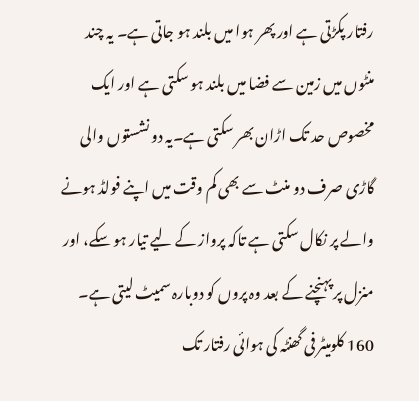رفتار پکڑتی ہے اور پھر ہوا میں بلند ہو جاتی ہے۔ یہ چند منٹوں میں زمین سے فضا میں بلند ہو سکتی ہے اور ایک مخصوص حد تک اڑان بھر سکتی ہے۔یہ دو نشستوں والی گاڑی صرف دو منٹ سے بھی کم وقت میں اپنے فولڈ ہونے والے پر نکال سکتی ہے تاکہ پرواز کے لیے تیار ہو سکے، اور منزل پر پہنچنے کے بعد وہ پروں کو دوبارہ سمیٹ لیتی ہے۔ 160 کلومیٹر فی گھنٹہ کی ہوائی رفتار تک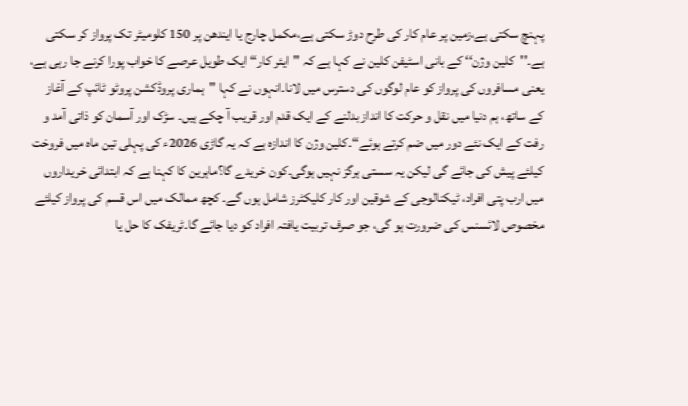پہنچ سکتی ہے،زمین پر عام کار کی طرح دوڑ سکتی ہے،مکمل چارج یا ایندھن پر 150 کلومیٹر تک پرواز کر سکتی ہے۔''کلین وژن‘‘ کے بانی اسٹیفن کلین نے کہا ہے کہ ''ایئر کار‘‘ ایک طویل عرصے کا خواب پورا کرنے جا رہی ہے، یعنی مسافروں کی پرواز کو عام لوگوں کی دسترس میں لانا۔انہوں نے کہا ''ہماری پروڈکشن پروٹو ٹائپ کے آغاز کے ساتھ، ہم دنیا میں نقل و حرکت کا انداز بدلنے کے ایک قدم اور قریب آ چکے ہیں۔ سڑک اور آسمان کو ذاتی آمد و رفت کے ایک نئے دور میں ضم کرتے ہوئے‘‘۔کلین وژن کا اندازہ ہے کہ یہ گاڑی 2026ء کی پہلی تین ماہ میں فروخت کیلئے پیش کی جائے گی لیکن یہ سستی ہرگز نہیں ہوگی۔کون خریدے گا؟ماہرین کا کہنا ہے کہ ابتدائی خریداروں میں ارب پتی افراد، ٹیکنالوجی کے شوقین اور کار کلیکٹرز شامل ہوں گے۔ کچھ ممالک میں اس قسم کی پرواز کیلئے مخصوص لائسنس کی ضرورت ہو گی، جو صرف تربیت یافتہ افراد کو دیا جائے گا۔ٹریفک کا حل یا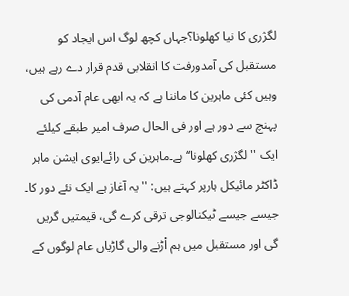لگژری کا نیا کھلونا؟جہاں کچھ لوگ اس ایجاد کو مستقبل کی آمدورفت کا انقلابی قدم قرار دے رہے ہیں، وہیں کئی ماہرین کا ماننا ہے کہ یہ ابھی عام آدمی کی پہنچ سے دور ہے اور فی الحال صرف امیر طبقے کیلئے ایک ''لگژری کھلونا‘‘ ہے۔ماہرین کی رائےایوی ایشن ماہر ڈاکٹر مائیکل ہارپر کہتے ہیں: ''یہ آغاز ہے ایک نئے دور کا۔ جیسے جیسے ٹیکنالوجی ترقی کرے گی، قیمتیں گریں گی اور مستقبل میں ہم اْڑنے والی گاڑیاں عام لوگوں کے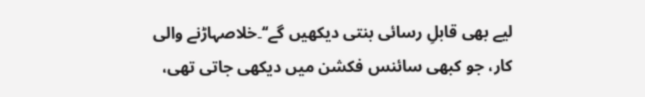لیے بھی قابلِ رسائی بنتی دیکھیں گے‘‘۔خلاصہاڑنے والی کار، جو کبھی سائنس فکشن میں دیکھی جاتی تھی،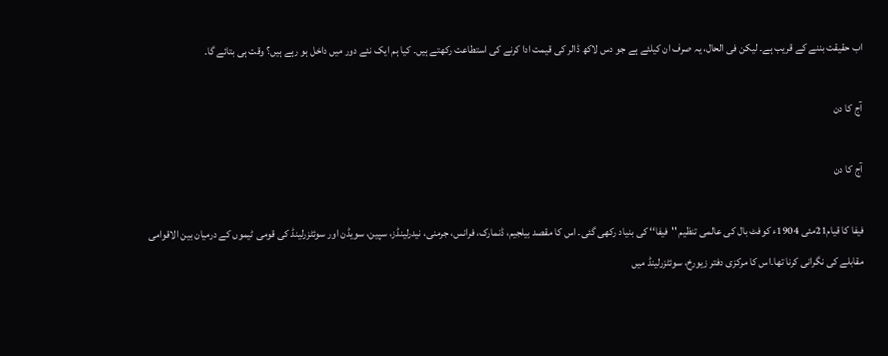اب حقیقت بننے کے قریب ہے۔ لیکن فی الحال، یہ صرف ان کیلئے ہے جو دس لاکھ ڈالر کی قیمت ادا کرنے کی استطاعت رکھتے ہیں۔ کیا ہم ایک نئے دور میں داخل ہو رہے ہیں؟ وقت ہی بتائے گا۔

آج کا دن

آج کا دن

فیفا کا قیام21مئی 1904ء کوفٹ بال کی عالمی تنظیم ''فیفا‘‘ کی بنیاد رکھی گئی۔ اس کا مقصد بیلجیم، ڈنمارک، فرانس، جرمنی، نیدرلینڈز، سپین، سویڈن اور سوئٹزرلینڈ کی قومی ٹیموں کے درمیان بین الاقوامی مقابلے کی نگرانی کرنا تھا۔اس کا مرکزی دفتر زیورخ، سوئٹزرلینڈ میں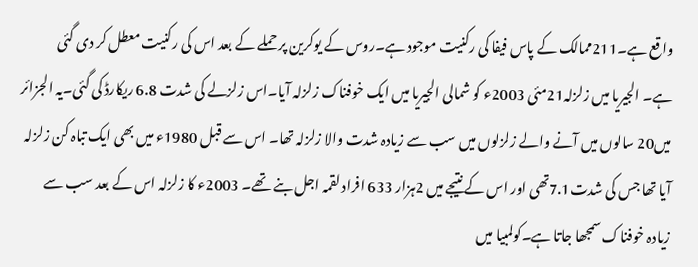واقع ہے۔211ممالک کے پاس فیفا کی رکنیت موجود ہے۔روس کے یوکرین پر حملے کے بعد اس کی رکنیت معطل کر دی گئی ہے۔ الجیریا میں زلزلہ21مئی 2003ء کو شمالی الجیریا میں ایک خوفناک زلزلہ آیا۔اس زلزلے کی شدت 6.8 ریکارڈ کی گئی۔یہ الجزائر میں20 سالوں میں آنے والے زلزلوں میں سب سے زیادہ شدت والا زلزلہ تھا۔ اس سے قبل 1980ء میں بھی ایک تباہ کن زلزلہ آیا تھا جس کی شدت7.1تھی اور اس کے نتیجے میں 2ہزار 633 افراد لقمہ اجل بنے تھے۔ 2003ء کا زلزلہ اس کے بعد سب سے زیادہ خوفناک سمجھا جاتا ہے۔کولمبیا میں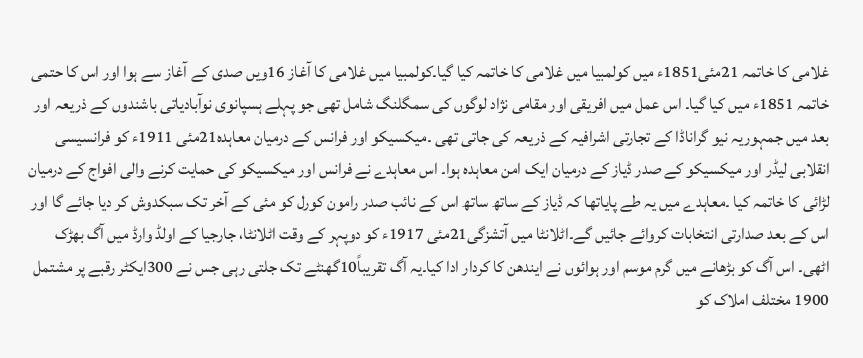غلامی کا خاتمہ 21مئی1851ء میں کولمبیا میں غلامی کا خاتمہ کیا گیا۔کولمبیا میں غلامی کا آغاز 16ویں صدی کے آغاز سے ہوا اور اس کا حتمی خاتمہ 1851ء میں کیا گیا۔ اس عمل میں افریقی اور مقامی نژاد لوگوں کی سمگلنگ شامل تھی جو پہلے ہسپانوی نوآبادیاتی باشندوں کے ذریعہ اور بعد میں جمہوریہ نیو گراناڈا کے تجارتی اشرافیہ کے ذریعہ کی جاتی تھی ۔میکسیکو اور فرانس کے درمیان معاہدہ21مئی 1911ء کو فرانسیسی انقلابی لیڈر اور میکسیکو کے صدر ڈیاز کے درمیان ایک امن معاہدہ ہوا۔ اس معاہدے نے فرانس اور میکسیکو کی حمایت کرنے والی افواج کے درمیان لڑائی کا خاتمہ کیا ۔معاہدے میں یہ طے پایاتھا کہ ڈیاز کے ساتھ ساتھ اس کے نائب صدر رامون کورل کو مئی کے آخر تک سبکدوش کر دیا جائے گا اور اس کے بعد صدارتی انتخابات کروائے جائیں گے۔اٹلانٹا میں آتشزگی21مئی 1917ء کو دوپہر کے وقت اٹلانٹا، جارجیا کے اولڈ وارڈ میں آگ بھڑک اٹھی۔ اس آگ کو بڑھانے میں گرم موسم اور ہوائوں نے ایندھن کا کردار ادا کیا۔یہ آگ تقریباً10گھنٹے تک جلتی رہی جس نے 300ایکٹر رقبے پر مشتمل 1900 مختلف املاک کو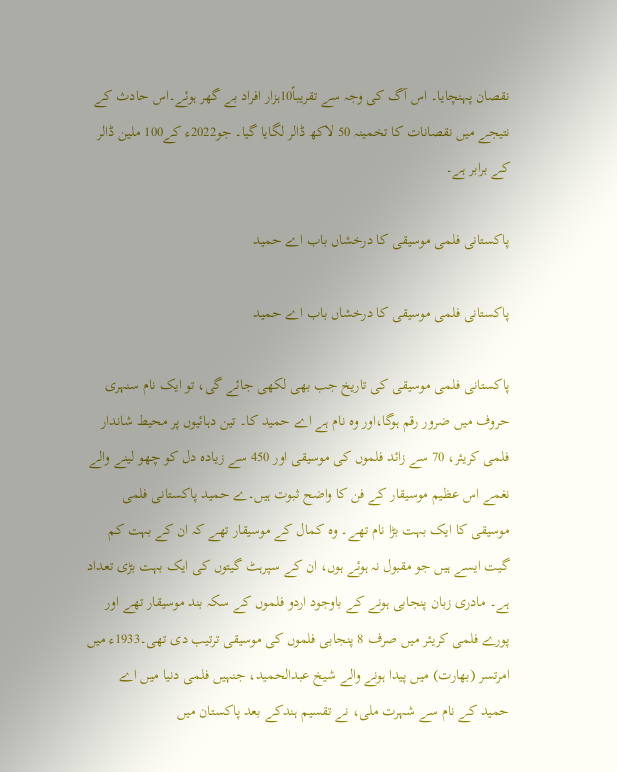نقصان پہنچایا۔ اس آگ کی وجہ سے تقریباً10ہزار افراد بے گھر ہوئے۔اس حادث کے نتیجے میں نقصانات کا تخمینہ 50 لاکھ ڈالر لگایا گیا۔ جو2022ء کے100 ملین ڈالر کے برابر ہے۔

پاکستانی فلمی موسیقی کا درخشاں باب اے حمید

پاکستانی فلمی موسیقی کا درخشاں باب اے حمید

پاکستانی فلمی موسیقی کی تاریخ جب بھی لکھی جائے گی، تو ایک نام سنہری حروف میں ضرور رقم ہوگا،اور وہ نام ہے اے حمید کا۔ تین دہائیوں پر محیط شاندار فلمی کریئر، 70 سے زائد فلموں کی موسیقی اور 450 سے زیادہ دل کو چھو لینے والے نغمے اس عظیم موسیقار کے فن کا واضح ثبوت ہیں۔ے حمید پاکستانی فلمی موسیقی کا ایک بہت بڑا نام تھے۔ وہ کمال کے موسیقار تھے کہ ان کے بہت کم گیت ایسے ہیں جو مقبول نہ ہوئے ہوں، ان کے سپرہٹ گیتوں کی ایک بہت بڑی تعداد ہے۔ مادری زبان پنجابی ہونے کے باوجود اردو فلموں کے سکہ بند موسیقار تھے اور پورے فلمی کریئر میں صرف 8 پنجابی فلموں کی موسیقی ترتیب دی تھی۔1933ء میں امرتسر (بھارت) میں پیدا ہونے والے شیخ عبدالحمید، جنہیں فلمی دنیا میں اے حمید کے نام سے شہرت ملی، نے تقسیم ہندکے بعد پاکستان میں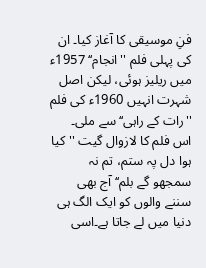فنِ موسیقی کا آغاز کیا۔ ان کی پہلی فلم ''انجام‘‘ 1957ء میں ریلیز ہوئی، لیکن اصل شہرت انہیں 1960ء کی فلم ''رات کے راہی‘‘ سے ملی۔ اس فلم کا لازوال گیت ''کیا ہوا دل پہ ستم، تم نہ سمجھو گے بلم‘‘ آج بھی سننے والوں کو ایک الگ ہی دنیا میں لے جاتا ہے۔اسی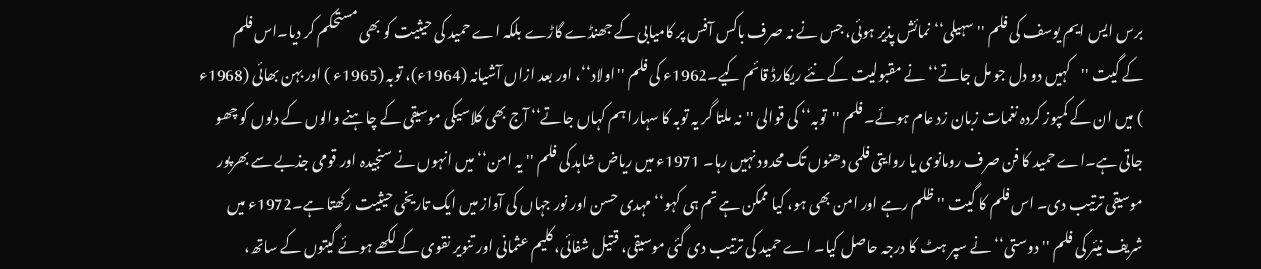برس ایس ایم یوسف کی فلم ''سہیلی‘‘ نمائش پذیر ہوئی، جس نے نہ صرف باکس آفس پر کامیابی کے جھنڈے گاڑے بلکہ اے حمید کی حیثیت کو بھی مستحکم کر دیا۔اس فلم کے گیت ''کہیں دو دل جو مل جاتے‘‘ نے مقبولیت کے نئے ریکارڈ قائم کیے۔1962ء کی فلم ''اولاد‘‘، اور بعد ازاں آشیانہ (1964ء)، توبہ (1965ء ) اور بہن بھائی (1968ء ) میں ان کے کمپوز کردہ نغمات زبان زد عام ہوئے۔ فلم ''توبہ‘‘ کی قوالی ''نہ ملتا گر یہ توبہ کا سہارا ہم کہاں جاتے‘‘ آج بھی کلاسیکی موسیقی کے چاہنے والوں کے دلوں کو چھو جاتی ہے۔اے حمید کا فن صرف رومانوی یا روایتی فلمی دھنوں تک محدود نہیں رہا۔ 1971ء میں ریاض شاہد کی فلم ''یہ امن‘‘ میں انہوں نے سنجیدہ اور قومی جذبے سے بھرپور موسیقی ترتیب دی۔ اس فلم کا گیت ''ظلم رہے اور امن بھی ہو، کیا ممکن ہے تم ہی کہو‘‘ مہدی حسن اور نور جہاں کی آواز میں ایک تاریخی حیثیت رکھتا ہے۔1972ء میں شریف نیئر کی فلم ''دوستی‘‘ نے سپر ہٹ کا درجہ حاصل کیا۔ اے حمید کی ترتیب دی گئی موسیقی، قتیل شفائی، کلیم عثمانی اور تنویر نقوی کے لکھے ہوئے گیتوں کے ساتھ،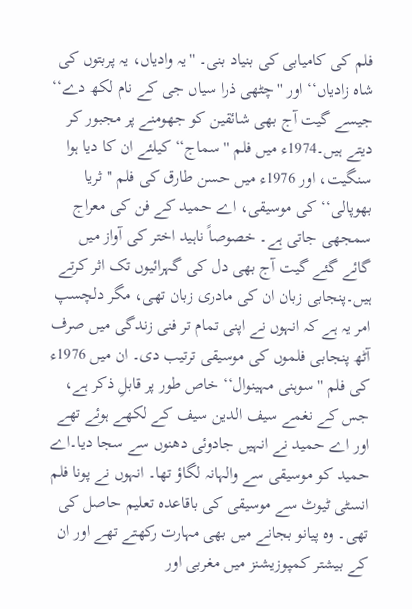فلم کی کامیابی کی بنیاد بنی۔ ''یہ وادیاں، یہ پربتوں کی شاہ زادیاں‘‘ اور ''چٹھی ذرا سیاں جی کے نام لکھ دے‘‘ جیسے گیت آج بھی شائقین کو جھومنے پر مجبور کر دیتے ہیں۔1974ء میں فلم ''سماج‘‘ کیلئے ان کا دیا ہوا سنگیت، اور 1976ء میں حسن طارق کی فلم ''ثریا بھوپالی‘‘ کی موسیقی، اے حمید کے فن کی معراج سمجھی جاتی ہے۔ خصوصاً ناہید اختر کی آواز میں گائے گئے گیت آج بھی دل کی گہرائیوں تک اثر کرتے ہیں۔پنجابی زبان ان کی مادری زبان تھی، مگر دلچسپ امر یہ ہے کہ انہوں نے اپنی تمام تر فنی زندگی میں صرف آٹھ پنجابی فلموں کی موسیقی ترتیب دی۔ ان میں 1976ء کی فلم ''سوہنی مہینوال‘‘ خاص طور پر قابلِ ذکر ہے، جس کے نغمے سیف الدین سیف کے لکھے ہوئے تھے اور اے حمید نے انہیں جادوئی دھنوں سے سجا دیا۔اے حمید کو موسیقی سے والہانہ لگاؤ تھا۔ انہوں نے پونا فلم انسٹی ٹیوٹ سے موسیقی کی باقاعدہ تعلیم حاصل کی تھی۔ وہ پیانو بجانے میں بھی مہارت رکھتے تھے اور ان کے بیشتر کمپوزیشنز میں مغربی اور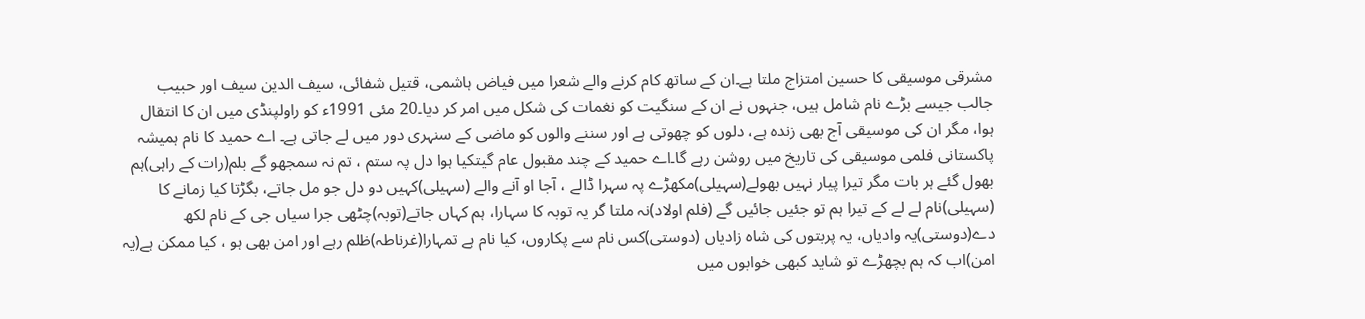مشرقی موسیقی کا حسین امتزاج ملتا ہے۔ان کے ساتھ کام کرنے والے شعرا میں فیاض ہاشمی، قتیل شفائی، سیف الدین سیف اور حبیب جالب جیسے بڑے نام شامل ہیں، جنہوں نے ان کے سنگیت کو نغمات کی شکل میں امر کر دیا۔20 مئی 1991ء کو راولپنڈی میں ان کا انتقال ہوا، مگر ان کی موسیقی آج بھی زندہ ہے، دلوں کو چھوتی ہے اور سننے والوں کو ماضی کے سنہری دور میں لے جاتی ہے۔ اے حمید کا نام ہمیشہ پاکستانی فلمی موسیقی کی تاریخ میں روشن رہے گا۔اے حمید کے چند مقبول عام گیتکیا ہوا دل پہ ستم ، تم نہ سمجھو گے بلم(رات کے راہی)ہم بھول گئے ہر بات مگر تیرا پیار نہیں بھولے(سہیلی)مکھڑے پہ سہرا ڈالے ، آجا او آنے والے (سہیلی)کہیں دو دل جو مل جاتے، بگڑتا کیا زمانے کا (سہیلی)نام لے لے کے تیرا ہم تو جئیں جائیں گے (فلم اولاد)نہ ملتا گر یہ توبہ کا سہارا، ہم کہاں جاتے(توبہ)چٹھی جرا سیاں جی کے نام لکھ دے(دوستی)یہ وادیاں، یہ پربتوں کی شاہ زادیاں (دوستی)کس نام سے پکاروں، کیا نام ہے تمہارا(غرناطہ)ظلم رہے اور امن بھی ہو ، کیا ممکن ہے(یہ امن)اب کہ ہم بچھڑے تو شاید کبھی خوابوں میں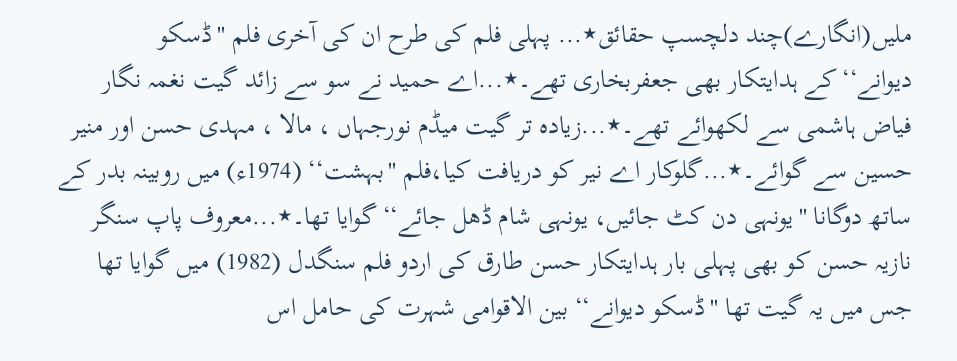ملیں(انگارے)چند دلچسپ حقائق٭... پہلی فلم کی طرح ان کی آخری فلم ''ڈسکو دیوانے‘‘کے ہدایتکار بھی جعفربخاری تھے۔٭...اے حمید نے سو سے زائد گیت نغمہ نگار فیاض ہاشمی سے لکھوائے تھے۔٭...زیادہ تر گیت میڈم نورجہاں ، مالا ، مہدی حسن اور منیر حسین سے گوائے۔٭...گلوکار اے نیر کو دریافت کیا،فلم ''بہشت‘‘ (1974ء) میں روبینہ بدر کے ساتھ دوگانا ''یونہی دن کٹ جائیں، یونہی شام ڈھل جائے‘‘ گوایا تھا۔٭...معروف پاپ سنگر نازیہ حسن کو بھی پہلی بار ہدایتکار حسن طارق کی اردو فلم سنگدل (1982) میں گوایا تھا جس میں یہ گیت تھا ''ڈسکو دیوانے‘‘ بین الاقوامی شہرت کی حامل اس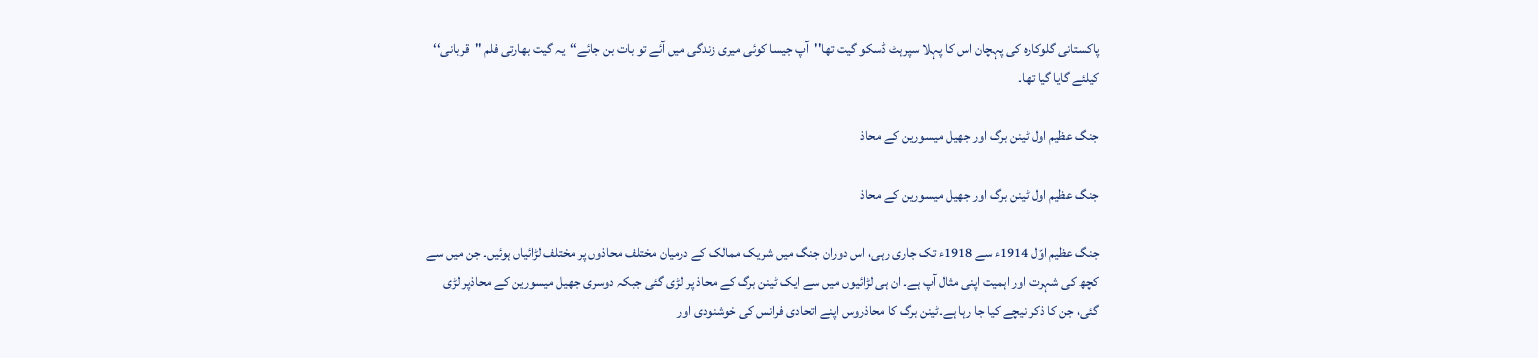پاکستانی گلوکارہ کی پہچان اس کا پہلا سپرہٹ ڈسکو گیت تھا''آپ جیسا کوئی میری زندگی میں آئے تو بات بن جائے‘‘یہ گیت بھارتی فلم ''قربانی‘‘ کیلئے گایا گیا تھا۔

جنگ عظیم اول ٹینن برگ اور جھیل میسورین کے محاذ

جنگ عظیم اول ٹینن برگ اور جھیل میسورین کے محاذ

جنگ عظیم اوّل 1914ء سے 1918ء تک جاری رہی، اس دوران جنگ میں شریک ممالک کے درمیان مختلف محاذوں پر مختلف لڑائیاں ہوئیں۔ جن میں سے کچھ کی شہرت اور اہمیت اپنی مثال آپ ہے۔ ان ہی لڑائیوں میں سے ایک ٹینن برگ کے محاذ پر لڑی گئی جبکہ دوسری جھیل میسورین کے محاذپر لڑی گئی، جن کا ذکر نیچے کیا جا رہا ہے۔ٹینن برگ کا محاذروس اپنے اتحادی فرانس کی خوشنودی اور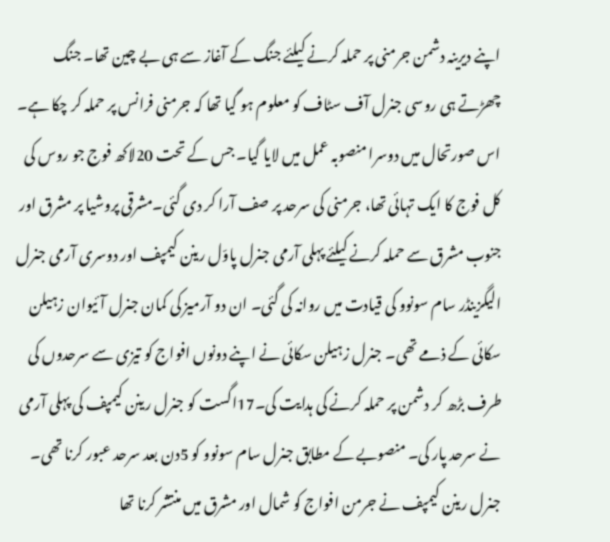اپنے دیرینہ دشمن جرمنی پر حملہ کرنے کیلئے جنگ کے آغاز سے ہی بے چین تھا۔ جنگ چھڑتے ہی روسی جنرل آف سٹاف کو معلوم ہو گیا تھا کہ جرمنی فرانس پر حملہ کر چکا ہے۔ اس صورتحال میں دوسرا منصوبہ عمل میں لایا گیا۔ جس کے تحت 20لاکھ فوج جو روس کی کل فوج کا ایک تہائی تھا، جرمنی کی سرحد پر صف آرا کر دی گئی۔مشرقی پروشیا پر مشرق اور جنوب مشرق سے حملہ کرنے کیلئے پہلی آرمی جنرل پاوّل رینن کیمپف اور دوسری آرمی جنرل الیگزینڈر سام سونوو کی قیادت میں روانہ کی گئی۔ ان دو آرمیز کی کمان جنرل آئیوان زہیلن سکائی کے ذمے تھی۔ جنرل زہیلن سکائی نے اپنے دونوں افواج کو تیزی سے سرحدوں کی طرف بڑھ کر دشمن پر حملہ کرنے کی ہدایت کی۔17اگست کو جنرل رینن کیمپف کی پہلی آرمی نے سرحد پار کی۔ منصوبے کے مطابق جنرل سام سونوو کو 5دن بعد سرحد عبور کرنا تھی۔ جنرل رینن کیمپف نے جرمن افواج کو شمال اور مشرق میں منتشر کرنا تھا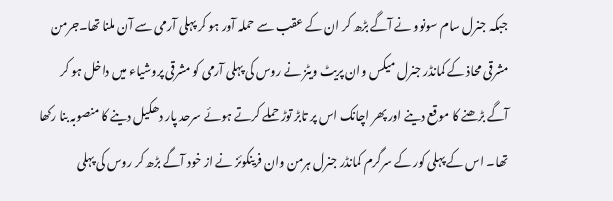جبکہ جنرل سام سونوو نے آگے بڑھ کر ان کے عقب سے حملہ آور ہو کر پہلی آرمی سے آن ملنا تھا۔جرمن مشرقی محاذ کے کمانڈر جنرل میکس وان پریٹ ویٹز نے روس کی پہلی آرمی کو مشرقی پروشیاء میں داخل ہو کر آگے بڑھنے کا موقع دینے اور پھر اچانک اس پر تابڑ توڑ حملے کرتے ہوئے سرحد پار دھکیل دینے کا منصوبہ بنا رکھا تھا۔ اس کے پہلی کور کے سرگرم کمانڈر جنرل ہرمن وان فرینکوئز نے از خود آگے بڑھ کر روس کی پہلی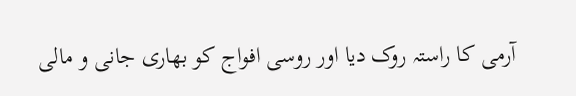آرمی کا راستہ روک دیا اور روسی افواج کو بھاری جانی و مالی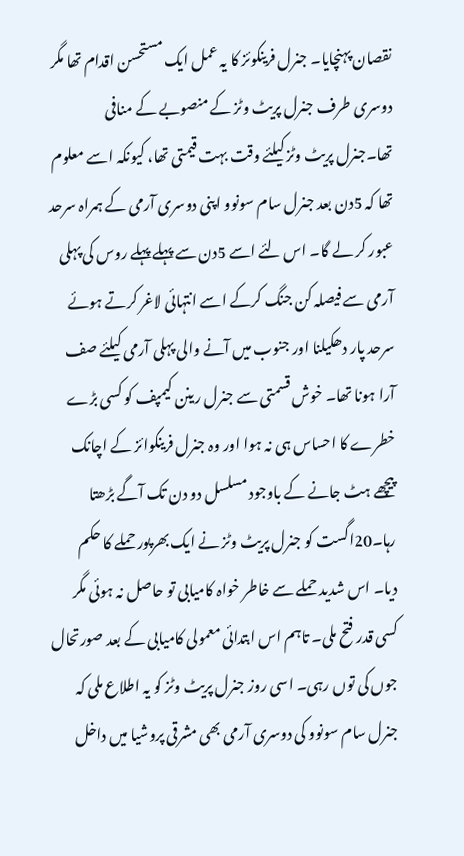نقصان پہنچایا۔ جنرل فرینکوئز کا یہ عمل ایک مستحسن اقدام تھا مگر دوسری طرف جنرل پریٹ وٹز کے منصوبے کے منافی تھا۔جنرل پریٹ وٹز کیلئے وقت بہت قیمتی تھا، کیونکہ اسے معلوم تھا کہ 5دن بعد جنرل سام سونوو اپنی دوسری آرمی کے ہمراہ سرحد عبور کر لے گا۔ اس لئے اسے 5دن سے پہلے پہلے روس کی پہلی آرمی سے فیصلہ کن جنگ کرکے اسے انتہائی لاغر کرتے ہوئے سرحد پار دھکیلنا اور جنوب میں آنے والی پہلی آرمی کیلئے صف آرا ہونا تھا۔ خوش قسمتی سے جنرل رینن کیمپف کو کسی بڑے خطرے کا احساس ہی نہ ہوا اور وہ جنرل فرینکوائز کے اچانک پیچھے ہٹ جانے کے باوجود مسلسل دو دن تک آگے بڑھتا رہا۔20اگست کو جنرل پریٹ وٹز نے ایک بھرپور حملے کا حکم دیا۔ اس شدید حملے سے خاطر خواہ کامیابی تو حاصل نہ ہوئی مگر کسی قدر فتح ملی۔ تاہم اس ابتدائی معمولی کامیابی کے بعد صورتحال جوں کی توں رہی۔ اسی روز جنرل پریٹ وٹز کو یہ اطلاع ملی کہ جنرل سام سونوو کی دوسری آرمی بھی مشرقی پروشیا میں داخل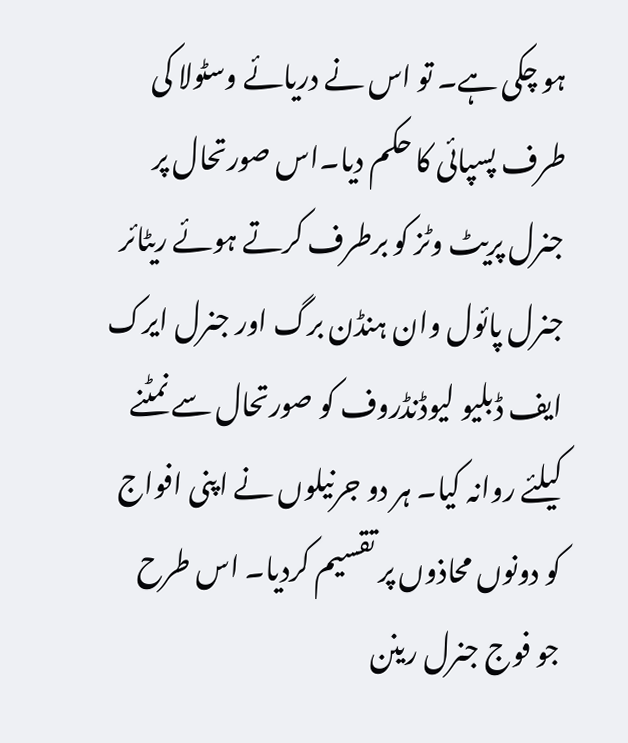ہو چکی ہے۔ تو اس نے دریائے وسٹولا کی طرف پسپائی کا حکم دیا۔اس صورتحال پر جنرل پریٹ وٹز کو برطرف کرتے ہوئے ریٹائر جنرل پائول وان ہنڈن برگ اور جنرل ایرک ایف ڈبلیو لیوڈنڈروف کو صورتحال سے نمٹنے کیلئے روانہ کیا۔ ہر دو جرنیلوں نے اپنی افواج کو دونوں محاذوں پر تقسیم کردیا۔ اس طرح جو فوج جنرل رینن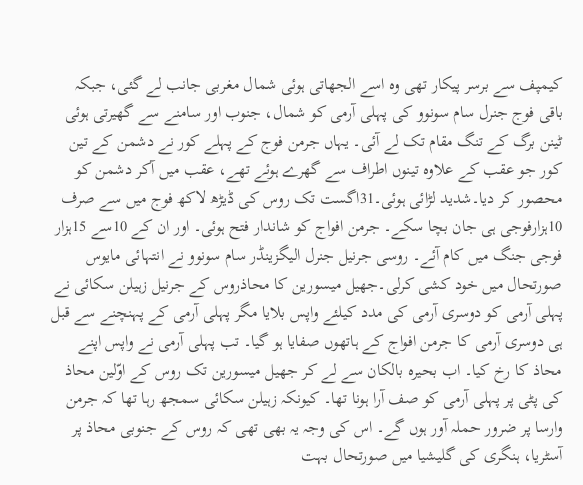کیمپف سے برسر پیکار تھی وہ اسے الجھاتی ہوئی شمال مغربی جانب لے گئی، جبکہ باقی فوج جنرل سام سونوو کی پہلی آرمی کو شمال، جنوب اور سامنے سے گھیرتی ہوئی ٹینن برگ کے تنگ مقام تک لے آئی۔ یہاں جرمن فوج کے پہلے کور نے دشمن کے تین کور جو عقب کے علاوہ تینوں اطراف سے گھرے ہوئے تھے، عقب میں آکر دشمن کو محصور کر دیا۔شدید لڑائی ہوئی۔31اگست تک روس کی ڈیڑھ لاکھ فوج میں سے صرف 10ہزارفوجی ہی جان بچا سکے۔ جرمن افواج کو شاندار فتح ہوئی۔ اور ان کے 10سے 15ہزار فوجی جنگ میں کام آئے۔ روسی جرنیل جنرل الیگزینڈر سام سونوو نے انتہائی مایوس صورتحال میں خود کشی کرلی۔جھیل میسورین کا محاذروس کے جرنیل زہیلن سکائی نے پہلی آرمی کو دوسری آرمی کی مدد کیلئے واپس بلایا مگر پہلی آرمی کے پہنچنے سے قبل ہی دوسری آرمی کا جرمن افواج کے ہاتھوں صفایا ہو گیا۔ تب پہلی آرمی نے واپس اپنے محاذ کا رخ کیا۔ اب بحیرہ بالکان سے لے کر جھیل میسورین تک روس کے اوّلین محاذ کی پٹی پر پہلی آرمی کو صف آرا ہونا تھا۔ کیونکہ زہیلن سکائی سمجھ رہا تھا کہ جرمن وارسا پر ضرور حملہ آور ہوں گے۔ اس کی وجہ یہ بھی تھی کہ روس کے جنوبی محاذ پر آسٹریا، ہنگری کی گلیشیا میں صورتحال بہت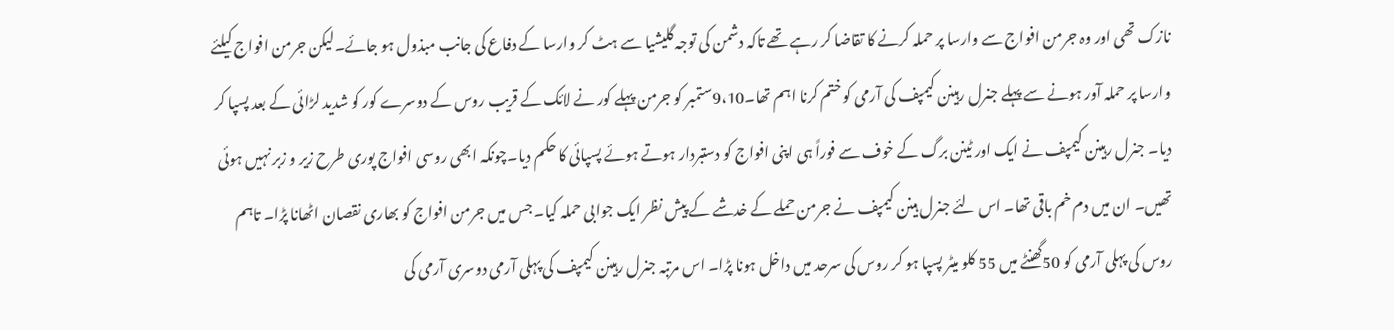نازک تھی اور وہ جرمن افواج سے وارسا پر حملہ کرنے کا تقاضا کر رہے تھے تاکہ دشمن کی توجہ گلیشیا سے ہٹ کر وارسا کے دفاع کی جانب مبذول ہو جائے۔لیکن جرمن افواج کیلئے وارسا پر حملہ آور ہونے سے پہلے جنرل رہینن کیمپف کی آرمی کو ختم کرنا اہم تھا۔9،10ستمبر کو جرمن پہلے کور نے لائک کے قریب روس کے دوسرے کور کو شدید لڑائی کے بعد پسپا کر دیا۔ جنرل رہینن کیمپف نے ایک اور ٹینن برگ کے خوف سے فوراً ہی اپنی افواج کو دستبردار ہوتے ہوئے پسپائی کا حکم دیا۔چونکہ ابھی روسی افواج پوری طرح زیر و زبر نہیں ہوئی تھیں۔ ان میں دم خم باقی تھا۔ اس لئے جنرل ہینن کیمپف نے جرمن حملے کے خدشے کے پیش نظر ایک جوابی حملہ کیا۔ جس میں جرمن افواج کو بھاری نقصان اٹھانا پڑا۔ تاہم روس کی پہلی آرمی کو 50گھنٹے میں 55 کلو میٹر پسپا ہو کر روس کی سرحد میں داخل ہونا پڑا۔ اس مرتبہ جنرل رہینن کیمپف کی پہلی آرمی دوسری آرمی کی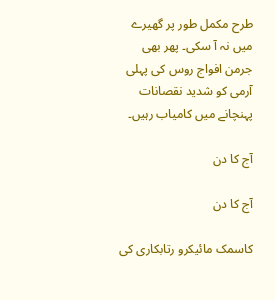طرح مکمل طور پر گھیرے میں نہ آ سکی۔ پھر بھی جرمن افواج روس کی پہلی آرمی کو شدید نقصانات پہنچانے میں کامیاب رہیں۔

آج کا دن

آج کا دن

کاسمک مائیکرو رتابکاری کی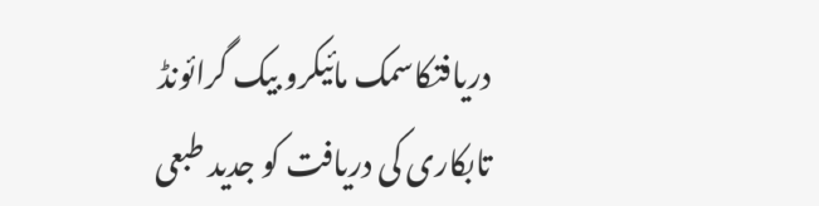دریافتکاسمک مائیکرو بیک گرائونڈ تابکاری کی دریافت کو جدید طبعی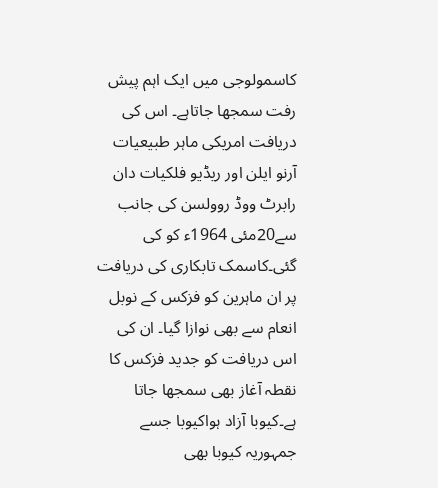کاسمولوجی میں ایک اہم پیش رفت سمجھا جاتاہے۔ اس کی دریافت امریکی ماہر طبیعیات آرنو ایلن اور ریڈیو فلکیات دان رابرٹ ووڈ روولسن کی جانب سے20مئی 1964ء کو کی گئی۔کاسمک تابکاری کی دریافت پر ان ماہرین کو فزکس کے نوبل انعام سے بھی نوازا گیا۔ ان کی اس دریافت کو جدید فزکس کا نقطہ آغاز بھی سمجھا جاتا ہے۔کیوبا آزاد ہواکیوبا جسے جمہوریہ کیوبا بھی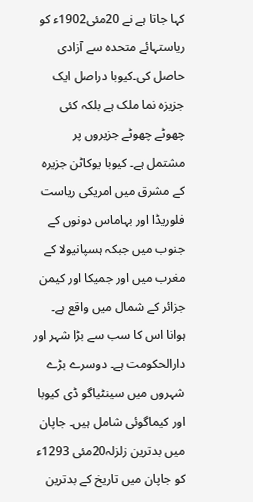کہا جاتا ہے نے 20مئی1902ء کو ریاستہائے متحدہ سے آزادی حاصل کی۔کیوبا دراصل ایک جزیزہ نما ملک ہے بلکہ کئی چھوٹے چھوٹے جزیروں پر مشتمل ہے۔ کیوبا یوکاٹن جزیرہ کے مشرق میں امریکی ریاست فلوریڈا اور بہاماس دونوں کے جنوب میں جبکہ ہسپانیولا کے مغرب میں اور جمیکا اور کیمن جزائر کے شمال میں واقع ہے۔ ہوانا اس کا سب سے بڑا شہر اور دارالحکومت ہے۔ دوسرے بڑے شہروں میں سینٹیاگو ڈی کیوبا اور کیماگوئی شامل ہیں۔ جاپان میں بدترین زلزلہ20مئی 1293ء کو جاپان میں تاریخ کے بدترین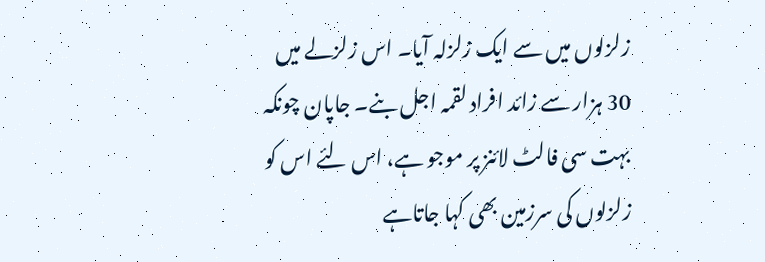زلزلوں میں سے ایک زلزلہ آیا۔ اس زلزلے میں 30 ہزار سے زائد افراد لقمہ اجل بنے۔ جاپان چونکہ بہت سی فالٹ لائنز پر موجو ہے، اس لئے اس کو زلزلوں کی سرزمین بھی کہا جاتاہے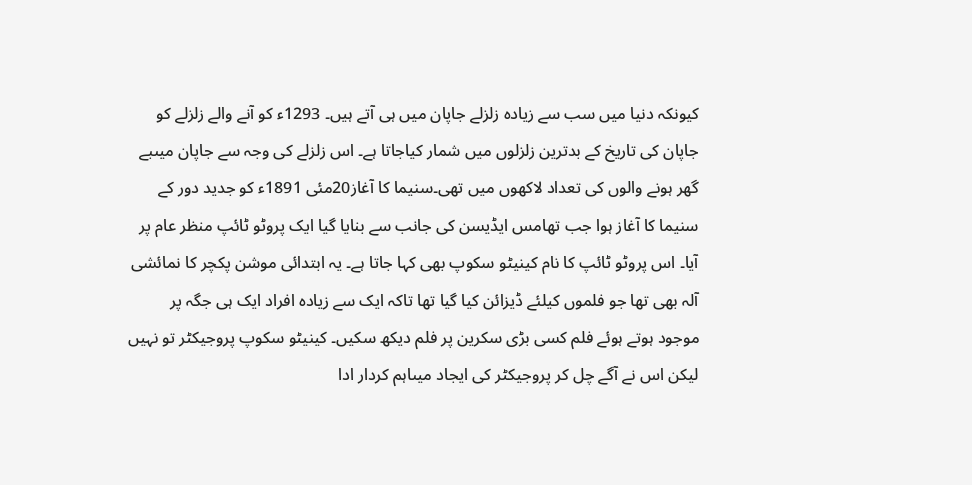کیونکہ دنیا میں سب سے زیادہ زلزلے جاپان میں ہی آتے ہیں۔ 1293ء کو آنے والے زلزلے کو جاپان کی تاریخ کے بدترین زلزلوں میں شمار کیاجاتا ہے۔ اس زلزلے کی وجہ سے جاپان میںبے گھر ہونے والوں کی تعداد لاکھوں میں تھی۔سنیما کا آغاز20مئی 1891ء کو جدید دور کے سنیما کا آغاز ہوا جب تھامس ایڈیسن کی جانب سے بنایا گیا ایک پروٹو ٹائپ منظر عام پر آیا۔ اس پروٹو ٹائپ کا نام کینیٹو سکوپ بھی کہا جاتا ہے۔ یہ ابتدائی موشن پکچر کا نمائشی آلہ بھی تھا جو فلموں کیلئے ڈیزائن کیا گیا تھا تاکہ ایک سے زیادہ افراد ایک ہی جگہ پر موجود ہوتے ہوئے فلم کسی بڑی سکرین پر فلم دیکھ سکیں۔ کینیٹو سکوپ پروجیکٹر تو نہیں لیکن اس نے آگے چل کر پروجیکٹر کی ایجاد میںاہم کردار ادا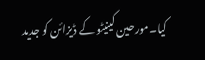کیا۔مورحین کینیٹو کے ڈیزائن کو جدید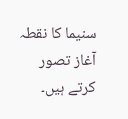سنیما کا نقطہ آغاز تصور کرتے ہیں۔